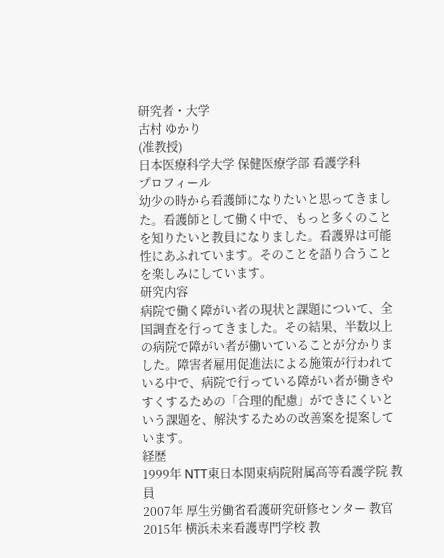研究者・大学
古村 ゆかり
(准教授)
日本医療科学大学 保健医療学部 看護学科
プロフィール
幼少の時から看護師になりたいと思ってきました。看護師として働く中で、もっと多くのことを知りたいと教員になりました。看護界は可能性にあふれています。そのことを語り合うことを楽しみにしています。
研究内容
病院で働く障がい者の現状と課題について、全国調査を行ってきました。その結果、半数以上の病院で障がい者が働いていることが分かりました。障害者雇用促進法による施策が行われている中で、病院で行っている障がい者が働きやすくするための「合理的配慮」ができにくいという課題を、解決するための改善案を提案しています。
経歴
1999年 NTT東日本関東病院附属高等看護学院 教員
2007年 厚生労働省看護研究研修センター 教官
2015年 横浜未来看護専門学校 教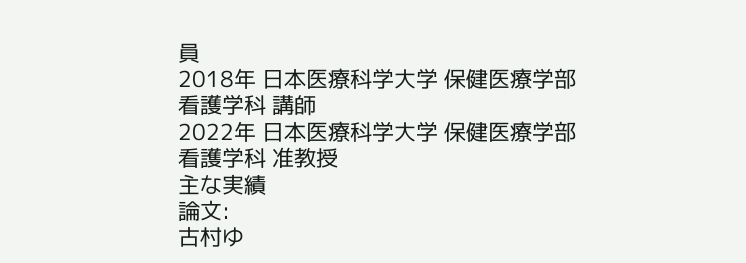員
2018年 日本医療科学大学 保健医療学部 看護学科 講師
2022年 日本医療科学大学 保健医療学部 看護学科 准教授
主な実績
論文:
古村ゆ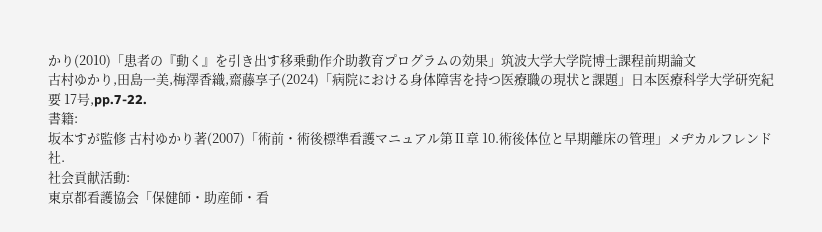かり(2010)「患者の『動く』を引き出す移乗動作介助教育プログラムの効果」筑波大学大学院博士課程前期論文
古村ゆかり,田島一美,梅澤香織,齋藤享子(2024)「病院における身体障害を持つ医療職の現状と課題」日本医療科学大学研究紀要 17号,pp.7-22.
書籍:
坂本すが監修 古村ゆかり著(2007)「術前・術後標準看護マニュアル第Ⅱ章 10.術後体位と早期離床の管理」メヂカルフレンド社.
社会貢献活動:
東京都看護協会「保健師・助産師・看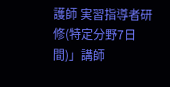護師 実習指導者研修(特定分野7日間)」講師